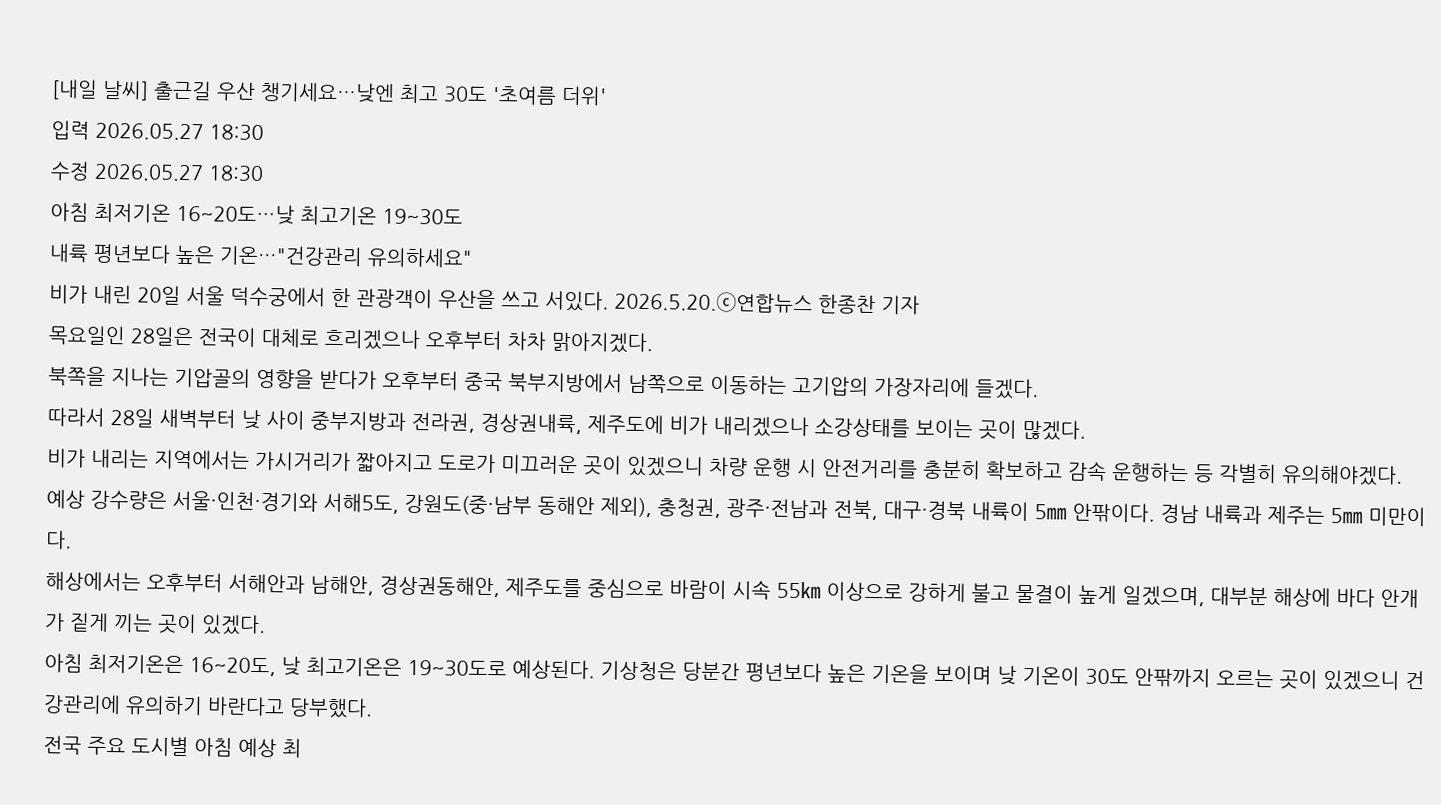[내일 날씨] 출근길 우산 챙기세요…낮엔 최고 30도 '초여름 더위'
입력 2026.05.27 18:30
수정 2026.05.27 18:30
아침 최저기온 16~20도…낮 최고기온 19~30도
내륙 평년보다 높은 기온…"건강관리 유의하세요"
비가 내린 20일 서울 덕수궁에서 한 관광객이 우산을 쓰고 서있다. 2026.5.20.ⓒ연합뉴스 한종찬 기자
목요일인 28일은 전국이 대체로 흐리겠으나 오후부터 차차 맑아지겠다.
북쪽을 지나는 기압골의 영향을 받다가 오후부터 중국 북부지방에서 남쪽으로 이동하는 고기압의 가장자리에 들겠다.
따라서 28일 새벽부터 낮 사이 중부지방과 전라권, 경상권내륙, 제주도에 비가 내리겠으나 소강상태를 보이는 곳이 많겠다.
비가 내리는 지역에서는 가시거리가 짧아지고 도로가 미끄러운 곳이 있겠으니 차량 운행 시 안전거리를 충분히 확보하고 감속 운행하는 등 각별히 유의해야겠다.
예상 강수량은 서울·인천·경기와 서해5도, 강원도(중·남부 동해안 제외), 충청권, 광주·전남과 전북, 대구·경북 내륙이 5㎜ 안팎이다. 경남 내륙과 제주는 5㎜ 미만이다.
해상에서는 오후부터 서해안과 남해안, 경상권동해안, 제주도를 중심으로 바람이 시속 55㎞ 이상으로 강하게 불고 물결이 높게 일겠으며, 대부분 해상에 바다 안개가 짙게 끼는 곳이 있겠다.
아침 최저기온은 16~20도, 낮 최고기온은 19~30도로 예상된다. 기상청은 당분간 평년보다 높은 기온을 보이며 낮 기온이 30도 안팎까지 오르는 곳이 있겠으니 건강관리에 유의하기 바란다고 당부했다.
전국 주요 도시별 아침 예상 최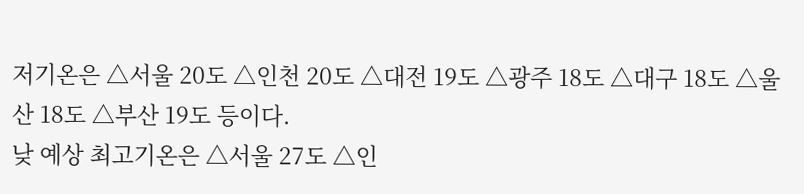저기온은 △서울 20도 △인천 20도 △대전 19도 △광주 18도 △대구 18도 △울산 18도 △부산 19도 등이다.
낮 예상 최고기온은 △서울 27도 △인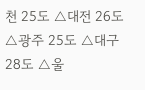천 25도 △대전 26도 △광주 25도 △대구 28도 △울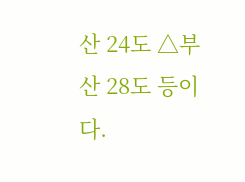산 24도 △부산 28도 등이다.